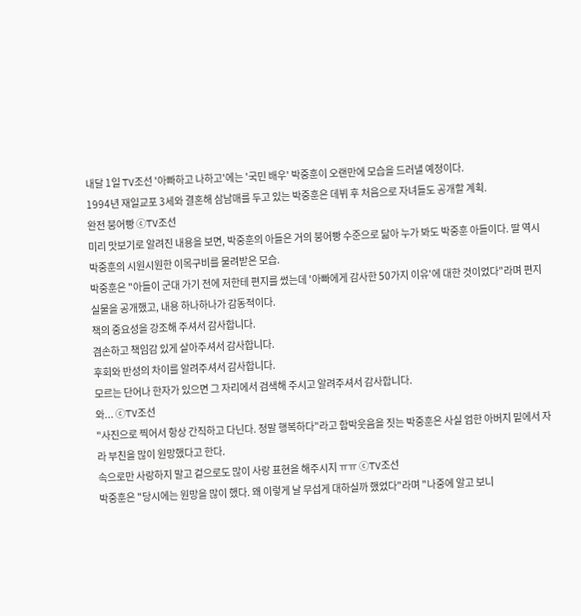내달 1일 TV조선 '아빠하고 나하고'에는 '국민 배우' 박중훈이 오랜만에 모습을 드러낼 예정이다.
1994년 재일교포 3세와 결혼해 삼남매를 두고 있는 박중훈은 데뷔 후 처음으로 자녀들도 공개할 계획.
완전 붕어빵 ⓒTV조선
미리 맛보기로 알려진 내용을 보면, 박중훈의 아들은 거의 붕어빵 수준으로 닮아 누가 봐도 박중훈 아들이다. 딸 역시 박중훈의 시원시원한 이목구비를 물려받은 모습.
박중훈은 "아들이 군대 가기 전에 저한테 편지를 썼는데 '아빠에게 감사한 50가지 이유'에 대한 것이었다"라며 편지 실물을 공개했고, 내용 하나하나가 감동적이다.
책의 중요성을 강조해 주셔서 감사합니다.
겸손하고 책임감 있게 살아주셔서 감사합니다.
후회와 반성의 차이를 알려주셔서 감사합니다.
모르는 단어나 한자가 있으면 그 자리에서 검색해 주시고 알려주셔서 감사합니다.
와... ⓒTV조선
"사진으로 찍어서 항상 간직하고 다닌다. 정말 행복하다"라고 함박웃음을 짓는 박중훈은 사실 엄한 아버지 밑에서 자라 부친을 많이 원망했다고 한다.
속으로만 사랑하지 말고 겉으로도 많이 사랑 표현을 해주시지 ㅠㅠ ⓒTV조선
박중훈은 "당시에는 원망을 많이 했다. 왜 이렇게 날 무섭게 대하실까 했었다"라며 "나중에 알고 보니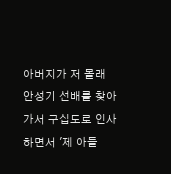아버지가 저 몰래 안성기 선배를 찾아가서 구십도로 인사하면서 '제 아들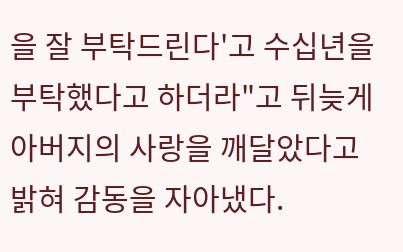을 잘 부탁드린다'고 수십년을 부탁했다고 하더라"고 뒤늦게 아버지의 사랑을 깨달았다고 밝혀 감동을 자아냈다.